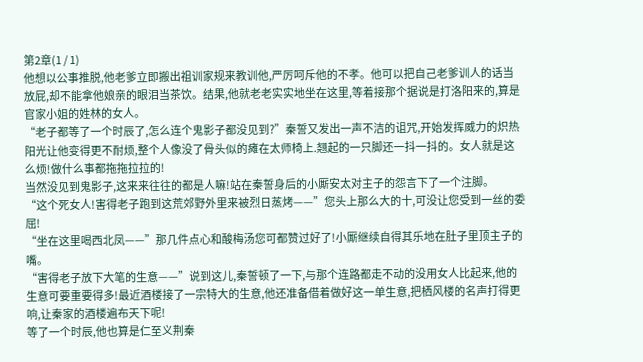第2章(1 / 1)
他想以公事推脱,他老爹立即搬出祖训家规来教训他,严厉呵斥他的不孝。他可以把自己老爹训人的话当放屁,却不能拿他娘亲的眼泪当茶饮。结果,他就老老实实地坐在这里,等着接那个据说是打洛阳来的,算是官家小姐的姓林的女人。
“老子都等了一个时辰了,怎么连个鬼影子都没见到?”秦誓又发出一声不洁的诅咒,开始发挥威力的炽热阳光让他变得更不耐烦,整个人像没了骨头似的瘫在太师椅上.翘起的一只脚还一抖一抖的。女人就是这么烦!做什么事都拖拖拉拉的!
当然没见到鬼影子,这来来往往的都是人嘛!站在秦誓身后的小厮安太对主子的怨言下了一个注脚。
“这个死女人!害得老子跑到这荒郊野外里来被烈日蒸烤——”您头上那么大的十,可没让您受到一丝的委屈!
“坐在这里喝西北凤——”那几件点心和酸梅汤您可都赞过好了!小厮继续自得其乐地在肚子里顶主子的嘴。
“害得老子放下大笔的生意——”说到这儿,秦誓顿了一下,与那个连路都走不动的没用女人比起来,他的生意可要重要得多!最近酒楼接了一宗特大的生意,他还准备借着做好这一单生意,把栖风楼的名声打得更响,让秦家的酒楼遍布天下呢!
等了一个时辰,他也算是仁至义荆秦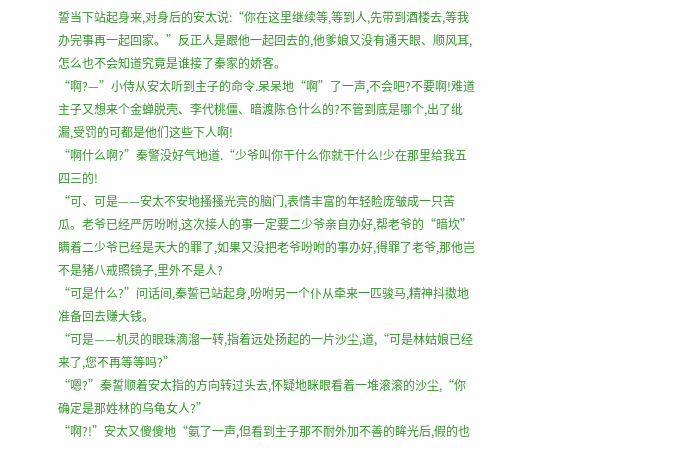誓当下站起身来,对身后的安太说:“你在这里继续等,等到人,先带到酒楼去,等我办完事再一起回家。”反正人是跟他一起回去的,他爹娘又没有通天眼、顺风耳,怎么也不会知道究竟是谁接了秦家的娇客。
“啊?—”小侍从安太听到主子的命令.呆呆地“啊”了一声,不会吧?不要啊!难道主子又想来个金蝉脱壳、李代桃僵、暗渡陈仓什么的?不管到底是哪个,出了纰漏,受罚的可都是他们这些下人啊!
“啊什么啊?”秦警没好气地道.“少爷叫你干什么你就干什么!少在那里给我五四三的!
“可、可是——安太不安地搔搔光亮的脑门,表情丰富的年轻睑庞皱成一只苦瓜。老爷已经严厉吩咐,这次接人的事一定要二少爷亲自办好,帮老爷的“暗坎”瞒着二少爷已经是天大的罪了,如果又没把老爷吩咐的事办好,得罪了老爷,那他岂不是猪八戒照镜子,里外不是人?
“可是什么?”问话间,秦誓已站起身,吩咐另一个仆从牵来一匹骏马,精神抖擞地准备回去赚大钱。
“可是——机灵的眼珠滴溜一转,指着远处扬起的一片沙尘,道,“可是林姑娘已经来了,您不再等等吗?”
“嗯?”秦誓顺着安太指的方向转过头去,怀疑地眯眼看着一堆滚滚的沙尘,“你确定是那姓林的乌龟女人?”
“啊?!”安太又傻傻地“氨了一声,但看到主子那不耐外加不善的眸光后,假的也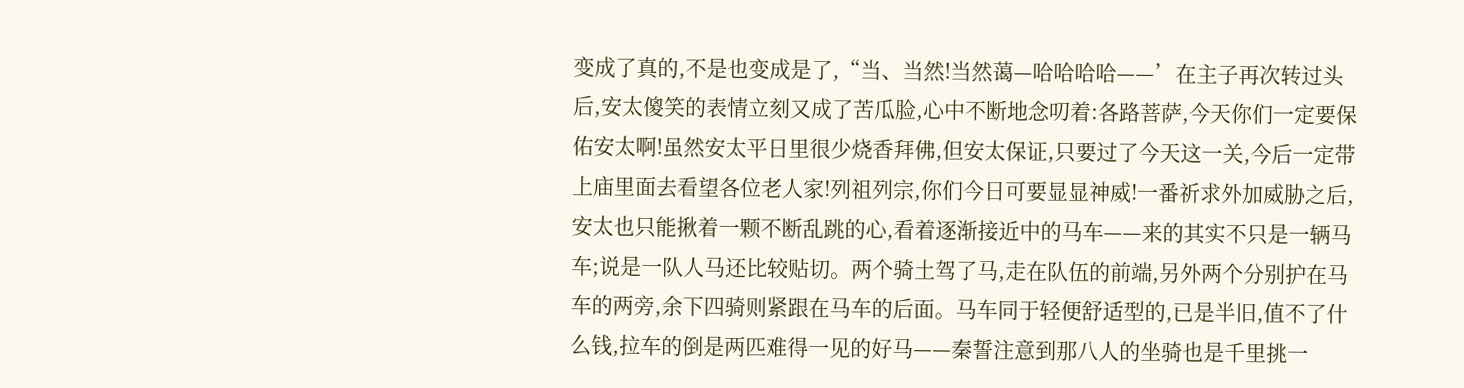变成了真的,不是也变成是了,“当、当然!当然蔼—哈哈哈哈——’在主子再次转过头后,安太傻笑的表情立刻又成了苦瓜脸,心中不断地念叨着:各路菩萨,今天你们一定要保佑安太啊!虽然安太平日里很少烧香拜佛,但安太保证,只要过了今天这一关,今后一定带上庙里面去看望各位老人家!列祖列宗,你们今日可要显显神威!一番祈求外加威胁之后,安太也只能揪着一颗不断乱跳的心,看着逐渐接近中的马车——来的其实不只是一辆马车;说是一队人马还比较贴切。两个骑土驾了马,走在队伍的前端,另外两个分别护在马车的两旁,余下四骑则紧跟在马车的后面。马车同于轻便舒适型的,已是半旧,值不了什么钱,拉车的倒是两匹难得一见的好马——秦誓注意到那八人的坐骑也是千里挑一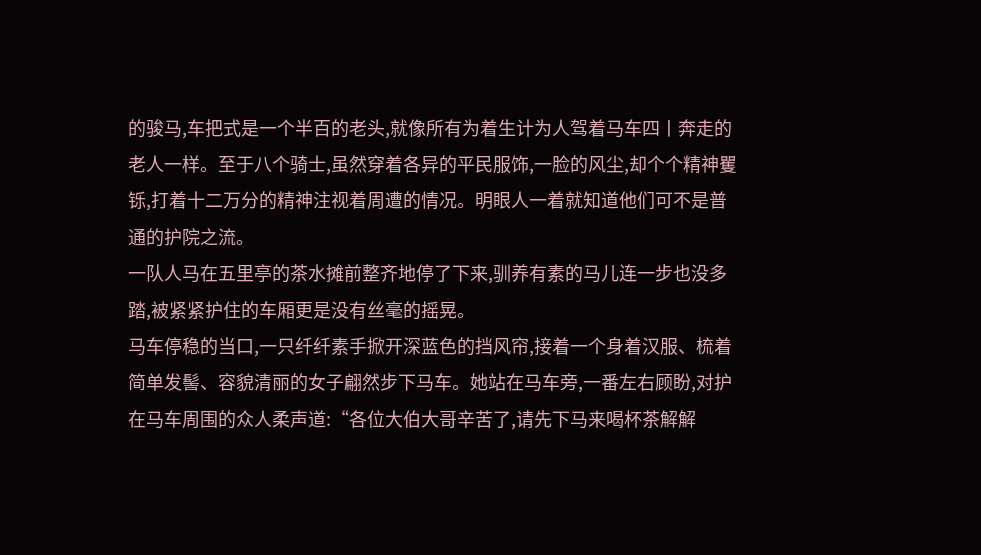的骏马,车把式是一个半百的老头,就像所有为着生计为人驾着马车四丨奔走的老人一样。至于八个骑士,虽然穿着各异的平民服饰,一脸的风尘,却个个精神矍铄,打着十二万分的精神注视着周遭的情况。明眼人一着就知道他们可不是普通的护院之流。
一队人马在五里亭的茶水摊前整齐地停了下来,驯养有素的马儿连一步也没多踏,被紧紧护住的车厢更是没有丝毫的摇晃。
马车停稳的当口,一只纤纤素手掀开深蓝色的挡风帘,接着一个身着汉服、梳着简单发髻、容貌清丽的女子翩然步下马车。她站在马车旁,一番左右顾盼,对护在马车周围的众人柔声道:“各位大伯大哥辛苦了,请先下马来喝杯茶解解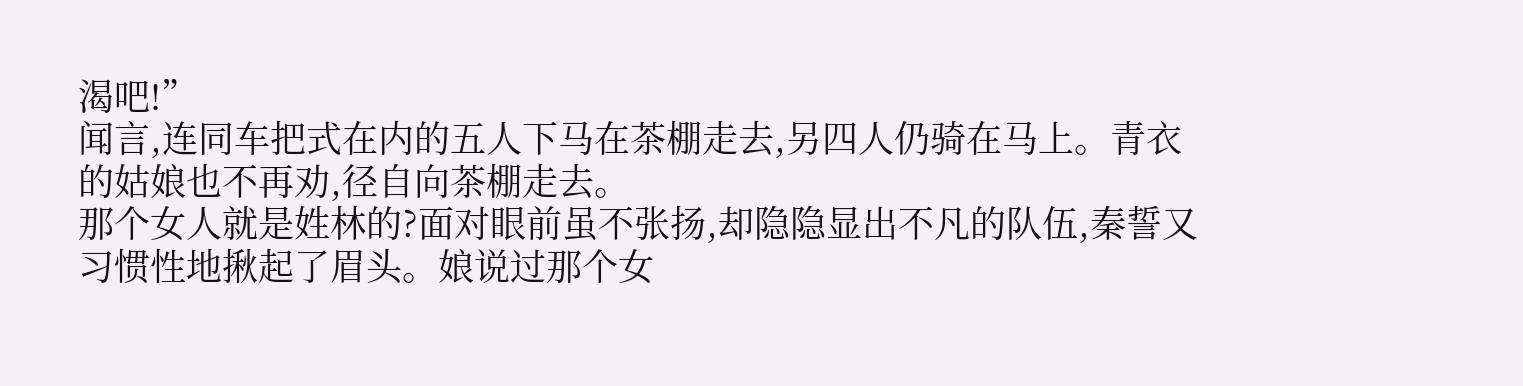渴吧!”
闻言,连同车把式在内的五人下马在茶棚走去,另四人仍骑在马上。青衣的姑娘也不再劝,径自向茶棚走去。
那个女人就是姓林的?面对眼前虽不张扬,却隐隐显出不凡的队伍,秦誓又习惯性地揪起了眉头。娘说过那个女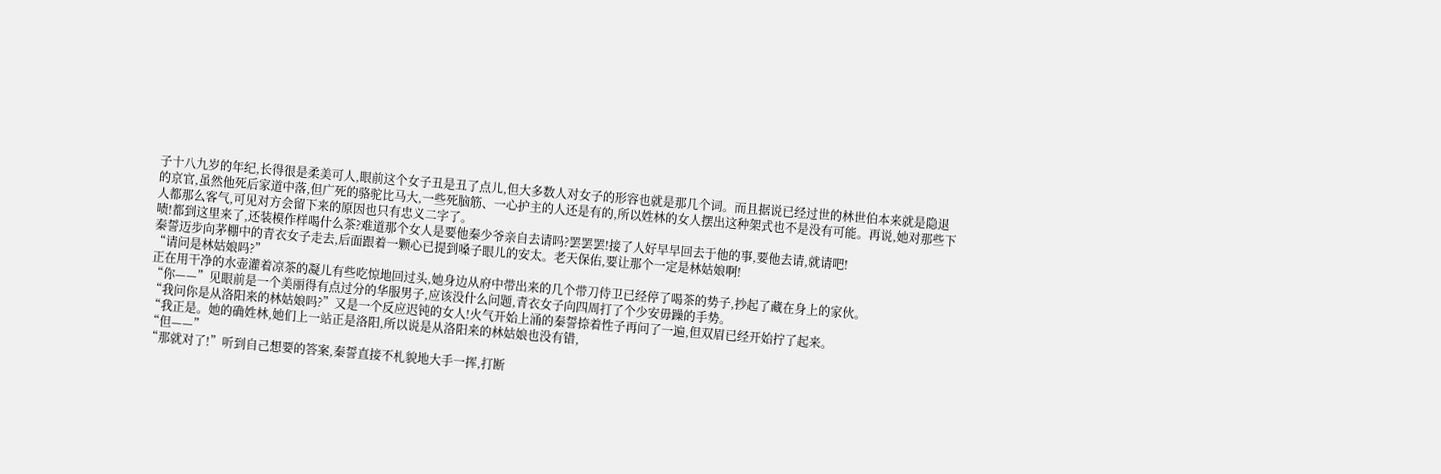子十八九岁的年纪,长得很是柔美可人,眼前这个女子丑是丑了点儿,但大多数人对女子的形容也就是那几个词。而且据说已经过世的林世伯本来就是隐退的京官,虽然他死后家道中落,但广死的骆驼比马大,一些死脑筋、一心护主的人还是有的,所以姓林的女人摆出这种架式也不是没有可能。再说,她对那些下人都那么客气,可见对方会留下来的原因也只有忠义二字了。
啧!都到这里来了,还装模作样喝什么茶?难道那个女人是要他秦少爷亲自去请吗?罢罢罢!接了人好早早回去于他的事,要他去请,就请吧!
秦誓迈步向茅棚中的青衣女子走去,后面跟着一颗心已提到嗓子眼儿的安太。老天保佑,要让那个一定是林姑娘啊!
“请问是林姑娘吗?”
正在用干净的水壶灌着凉茶的凝儿有些吃惊地回过头,她身边从府中带出来的几个带刀侍卫已经停了喝茶的势子,抄起了藏在身上的家伙。
“你——”见眼前是一个美丽得有点过分的华服男子,应该没什么问题,青衣女子向四周打了个少安毋躁的手势。
“我问你是从洛阳来的林姑娘吗?”又是一个反应迟钝的女人!火气开始上涌的秦誓捺着性子再问了一遍,但双眉已经开始拧了起来。
“我正是。她的确姓林,她们上一站正是洛阳,所以说是从洛阳来的林姑娘也没有错,
“但——”
“那就对了!”听到自己想要的答案,秦誓直接不札貌地大手一挥,打断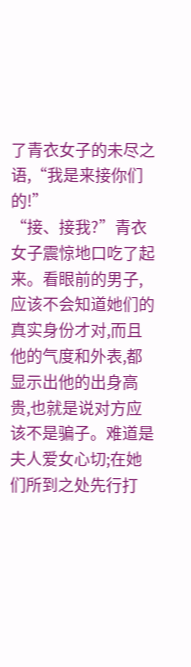了青衣女子的未尽之语,“我是来接你们的!”
“接、接我?”青衣女子震惊地口吃了起来。看眼前的男子,应该不会知道她们的真实身份才对,而且他的气度和外表,都显示出他的出身高贵,也就是说对方应该不是骗子。难道是夫人爱女心切;在她们所到之处先行打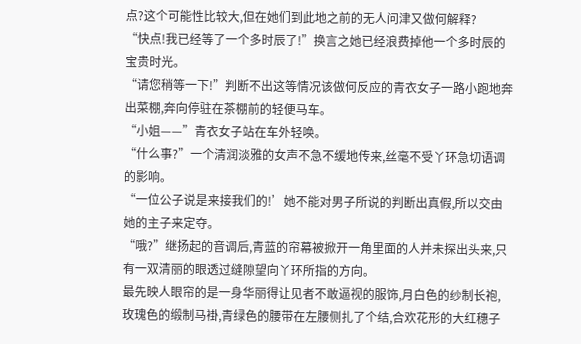点?这个可能性比较大,但在她们到此地之前的无人问津又做何解释?
“快点!我已经等了一个多时辰了!”换言之她已经浪费掉他一个多时辰的宝贵时光。
“请您稍等一下!”判断不出这等情况该做何反应的青衣女子一路小跑地奔出菜棚,奔向停驻在茶棚前的轻便马车。
“小姐——”青衣女子站在车外轻唤。
“什么事?”一个清润淡雅的女声不急不缓地传来,丝毫不受丫环急切语调的影响。
“一位公子说是来接我们的!’她不能对男子所说的判断出真假,所以交由她的主子来定夺。
“哦?”继扬起的音调后,青蓝的帘幕被掀开一角里面的人并未探出头来,只有一双清丽的眼透过缝隙望向丫环所指的方向。
最先映人眼帘的是一身华丽得让见者不敢逼视的服饰,月白色的纱制长袍,玫瑰色的缎制马褂,青绿色的腰带在左腰侧扎了个结,合欢花形的大红穗子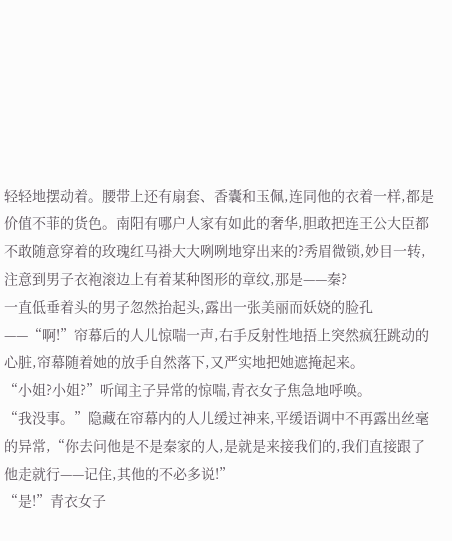轻轻地摆动着。腰带上还有扇套、香囊和玉佩,连同他的衣着一样,都是价值不菲的货色。南阳有哪户人家有如此的奢华,胆敢把连王公大臣都不敢随意穿着的玫瑰红马褂大大咧咧地穿出来的?秀眉微锁,妙目一转,注意到男子衣袍滚边上有着某种图形的章纹,那是——秦?
一直低垂着头的男子忽然抬起头,露出一张美丽而妖娆的脸孔——“啊!”帘幕后的人儿惊喘一声,右手反射性地捂上突然疯狂跳动的心脏,帘幕随着她的放手自然落下,又严实地把她遮掩起来。
“小姐?小姐?”听闻主子异常的惊喘,青衣女子焦急地呼唤。
“我没事。”隐藏在帘幕内的人儿缓过神来,平缓语调中不再露出丝毫的异常,“你去问他是不是秦家的人,是就是来接我们的,我们直接跟了他走就行——记住,其他的不必多说!”
“是!”青衣女子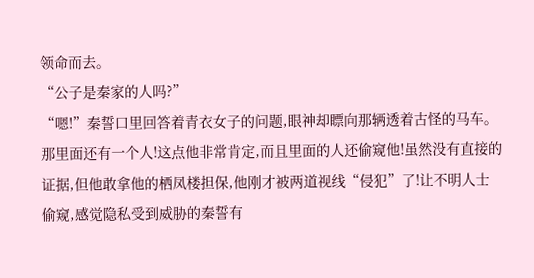领命而去。
“公子是秦家的人吗?”
“嗯!”秦誓口里回答着青衣女子的问题,眼神却瞟向那辆透着古怪的马车。那里面还有一个人!这点他非常肯定,而且里面的人还偷窥他!虽然没有直接的证据,但他敢拿他的栖凤楼担保,他刚才被两道视线“侵犯”了!让不明人士偷窥,感觉隐私受到威胁的秦誓有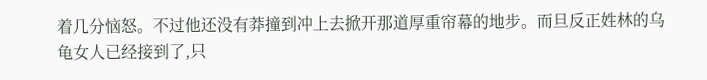着几分恼怒。不过他还没有莽撞到冲上去掀开那道厚重帘幕的地步。而旦反正姓林的乌龟女人已经接到了,只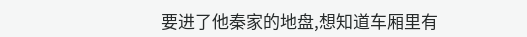要进了他秦家的地盘,想知道车厢里有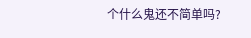个什么鬼还不简单吗?